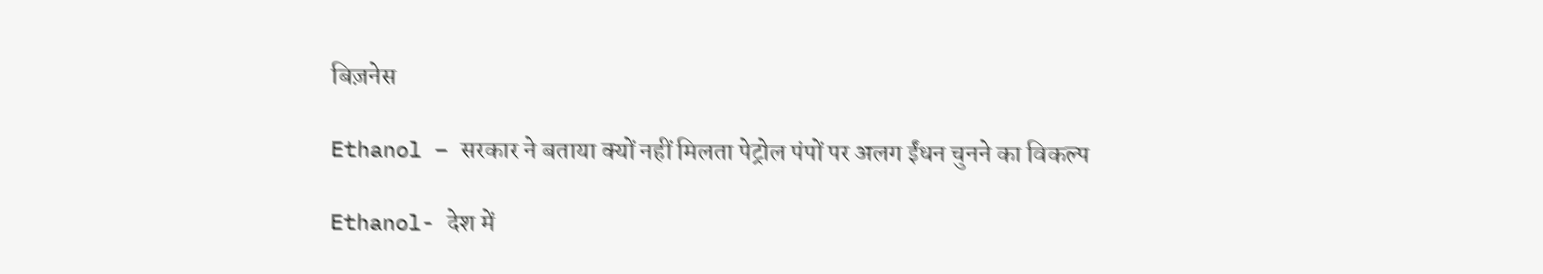बिज़नेस

Ethanol – सरकार ने बताया क्यों नहीं मिलता पेट्रोल पंपों पर अलग ईंधन चुनने का विकल्प

Ethanol- देश में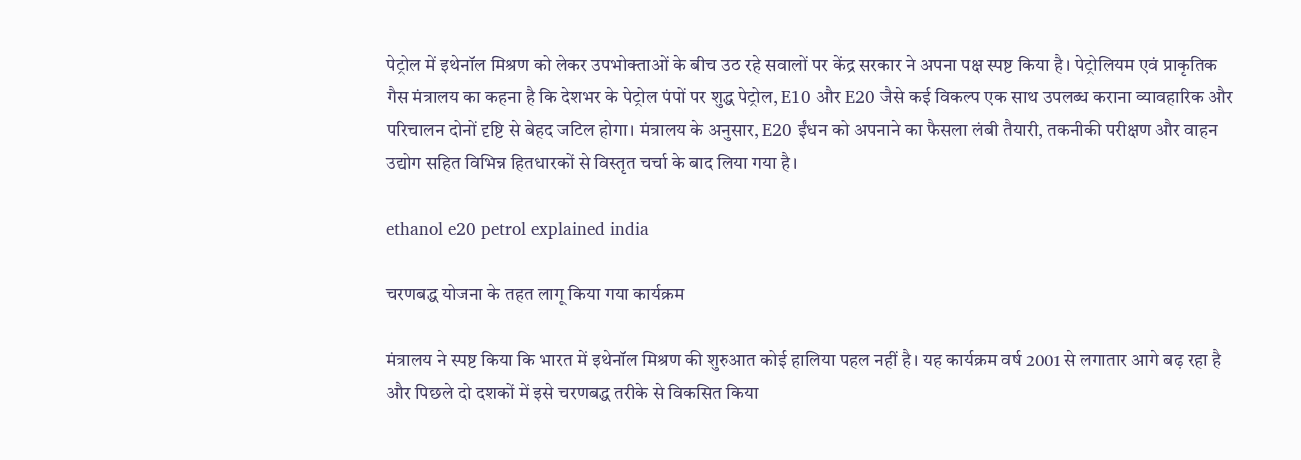पेट्रोल में इथेनॉल मिश्रण को लेकर उपभोक्ताओं के बीच उठ रहे सवालों पर केंद्र सरकार ने अपना पक्ष स्पष्ट किया है। पेट्रोलियम एवं प्राकृतिक गैस मंत्रालय का कहना है कि देशभर के पेट्रोल पंपों पर शुद्ध पेट्रोल, E10 और E20 जैसे कई विकल्प एक साथ उपलब्ध कराना व्यावहारिक और परिचालन दोनों दृष्टि से बेहद जटिल होगा। मंत्रालय के अनुसार, E20 ईंधन को अपनाने का फैसला लंबी तैयारी, तकनीकी परीक्षण और वाहन उद्योग सहित विभिन्न हितधारकों से विस्तृत चर्चा के बाद लिया गया है।

ethanol e20 petrol explained india

चरणबद्ध योजना के तहत लागू किया गया कार्यक्रम

मंत्रालय ने स्पष्ट किया कि भारत में इथेनॉल मिश्रण की शुरुआत कोई हालिया पहल नहीं है। यह कार्यक्रम वर्ष 2001 से लगातार आगे बढ़ रहा है और पिछले दो दशकों में इसे चरणबद्ध तरीके से विकसित किया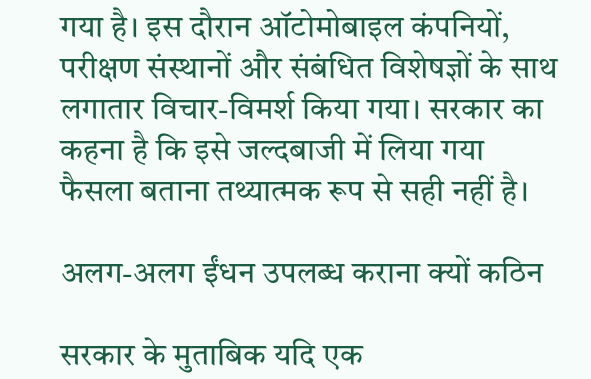गया है। इस दौरान ऑटोमोबाइल कंपनियों, परीक्षण संस्थानों और संबंधित विशेषज्ञों के साथ लगातार विचार-विमर्श किया गया। सरकार का कहना है कि इसे जल्दबाजी में लिया गया फैसला बताना तथ्यात्मक रूप से सही नहीं है।

अलग-अलग ईंधन उपलब्ध कराना क्यों कठिन

सरकार के मुताबिक यदि एक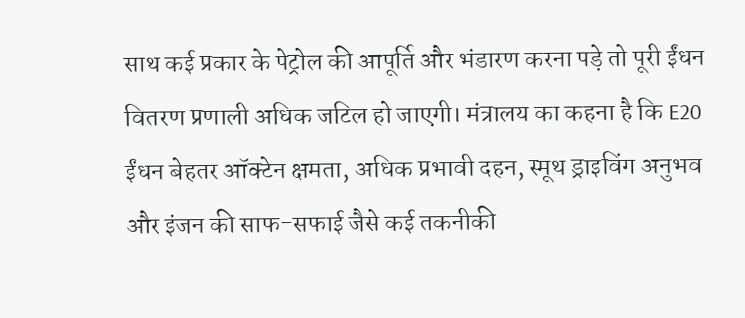साथ कई प्रकार के पेट्रोल की आपूर्ति और भंडारण करना पड़े तो पूरी ईंधन वितरण प्रणाली अधिक जटिल हो जाएगी। मंत्रालय का कहना है कि E20 ईंधन बेहतर ऑक्टेन क्षमता, अधिक प्रभावी दहन, स्मूथ ड्राइविंग अनुभव और इंजन की साफ-सफाई जैसे कई तकनीकी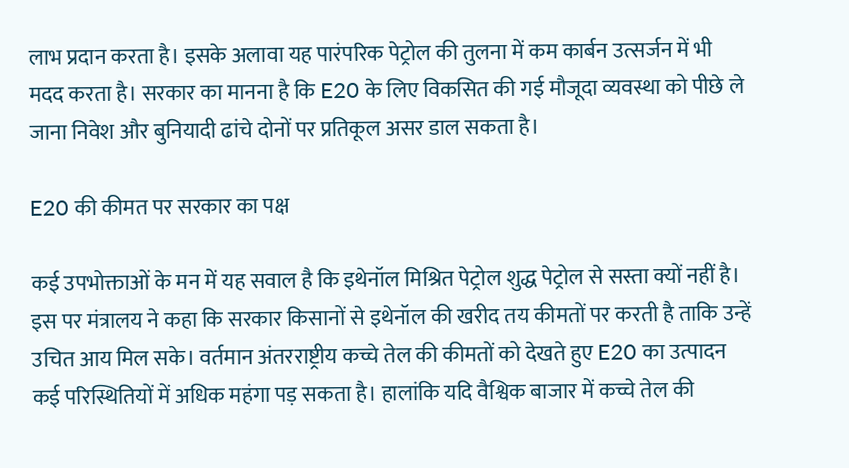लाभ प्रदान करता है। इसके अलावा यह पारंपरिक पेट्रोल की तुलना में कम कार्बन उत्सर्जन में भी मदद करता है। सरकार का मानना है कि E20 के लिए विकसित की गई मौजूदा व्यवस्था को पीछे ले जाना निवेश और बुनियादी ढांचे दोनों पर प्रतिकूल असर डाल सकता है।

E20 की कीमत पर सरकार का पक्ष

कई उपभोक्ताओं के मन में यह सवाल है कि इथेनॉल मिश्रित पेट्रोल शुद्ध पेट्रोल से सस्ता क्यों नहीं है। इस पर मंत्रालय ने कहा कि सरकार किसानों से इथेनॉल की खरीद तय कीमतों पर करती है ताकि उन्हें उचित आय मिल सके। वर्तमान अंतरराष्ट्रीय कच्चे तेल की कीमतों को देखते हुए E20 का उत्पादन कई परिस्थितियों में अधिक महंगा पड़ सकता है। हालांकि यदि वैश्विक बाजार में कच्चे तेल की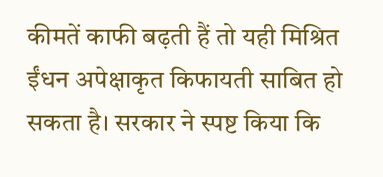कीमतें काफी बढ़ती हैं तो यही मिश्रित ईंधन अपेक्षाकृत किफायती साबित हो सकता है। सरकार ने स्पष्ट किया कि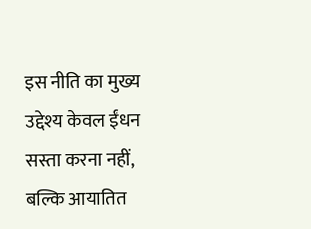इस नीति का मुख्य उद्देश्य केवल ईंधन सस्ता करना नहीं, बल्कि आयातित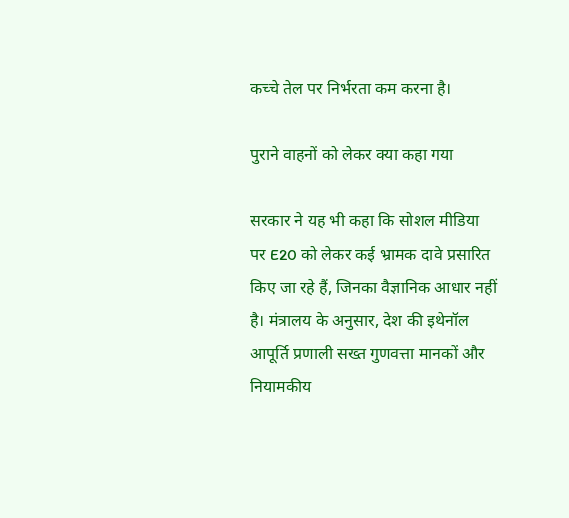कच्चे तेल पर निर्भरता कम करना है।

पुराने वाहनों को लेकर क्या कहा गया

सरकार ने यह भी कहा कि सोशल मीडिया पर E20 को लेकर कई भ्रामक दावे प्रसारित किए जा रहे हैं, जिनका वैज्ञानिक आधार नहीं है। मंत्रालय के अनुसार, देश की इथेनॉल आपूर्ति प्रणाली सख्त गुणवत्ता मानकों और नियामकीय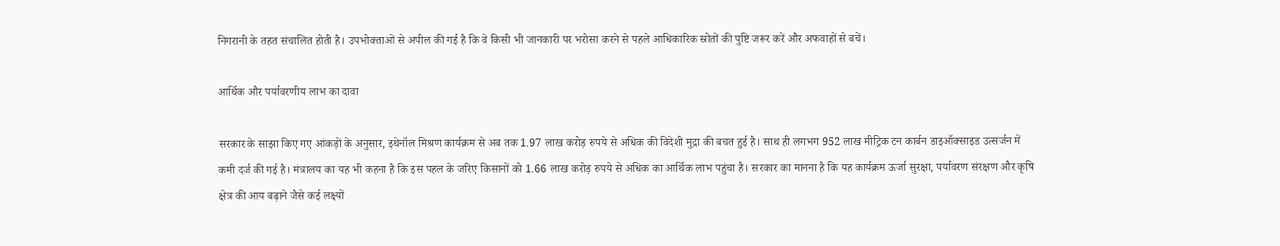निगरानी के तहत संचालित होती है। उपभोक्ताओं से अपील की गई है कि वे किसी भी जानकारी पर भरोसा करने से पहले आधिकारिक स्रोतों की पुष्टि जरूर करें और अफवाहों से बचें।

आर्थिक और पर्यावरणीय लाभ का दावा

सरकार के साझा किए गए आंकड़ों के अनुसार, इथेनॉल मिश्रण कार्यक्रम से अब तक 1.97 लाख करोड़ रुपये से अधिक की विदेशी मुद्रा की बचत हुई है। साथ ही लगभग 952 लाख मीट्रिक टन कार्बन डाइऑक्साइड उत्सर्जन में कमी दर्ज की गई है। मंत्रालय का यह भी कहना है कि इस पहल के जरिए किसानों को 1.66 लाख करोड़ रुपये से अधिक का आर्थिक लाभ पहुंचा है। सरकार का मानना है कि यह कार्यक्रम ऊर्जा सुरक्षा, पर्यावरण संरक्षण और कृषि क्षेत्र की आय बढ़ाने जैसे कई लक्ष्यों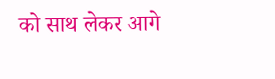को साथ लेकर आगे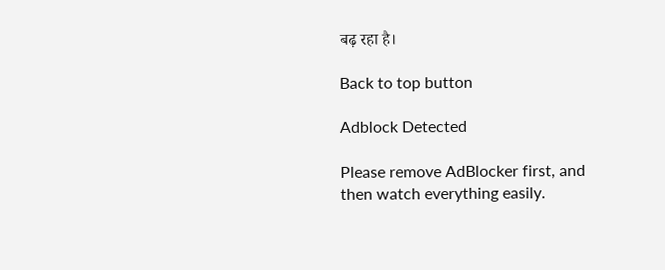बढ़ रहा है।

Back to top button

Adblock Detected

Please remove AdBlocker first, and then watch everything easily.